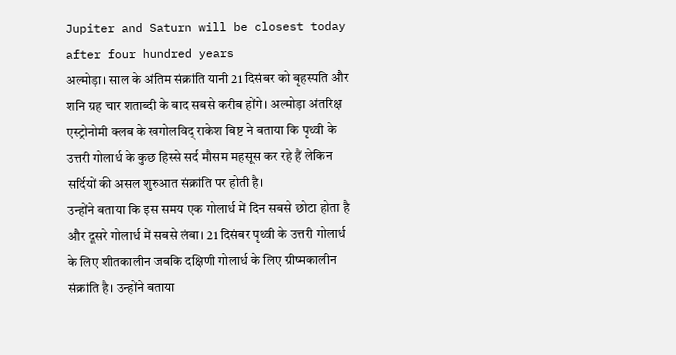Jupiter and Saturn will be closest today after four hundred years
अल्मोड़ा। साल के अंतिम संक्रांति यानी 21 दिसंबर को बृहस्पति और शनि ग्रह चार शताब्दी के बाद सबसे करीब होंगे। अल्मोड़ा अंतरिक्ष एस्ट्रोनोमी क्लब के खगोलविद् राकेश बिष्ट ने बताया कि पृथ्वी के उत्तरी गोलार्ध के कुछ हिस्से सर्द मौसम महसूस कर रहे हैं लेकिन सर्दियों की असल शुरुआत संक्रांति पर होती है।
उन्होंने बताया कि इस समय एक गोलार्ध में दिन सबसे छोटा होता है और दूसरे गोलार्ध में सबसे लंबा। 21 दिसंबर पृथ्वी के उत्तरी गोलार्ध के लिए शीतकालीन जबकि दक्षिणी गोलार्ध के लिए ग्रीष्मकालीन संक्रांति है। उन्होंने बताया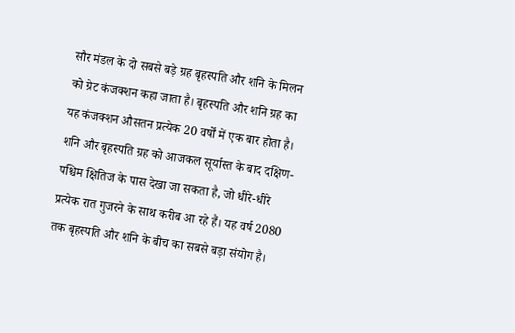सौर मंडल के दो सबसे बड़े ग्रह बृहस्पति और शनि के मिलन को ग्रेट कंजक्शन कहा जाता है। बृहस्पति और शनि ग्रह का यह कंजक्शन औसतन प्रत्येक 20 वर्षों में एक बार होता है। शनि और बृहस्पति ग्रह को आजकल सूर्यास्त के बाद दक्षिण- पश्चिम क्षितिज के पास देखा जा सकता है, जो धीरे-धीरे प्रत्येक रात गुजरने के साथ करीब आ रहे हैं। यह वर्ष 2080 तक बृहस्पति और शनि के बीच का सबसे बड़ा संयोग है।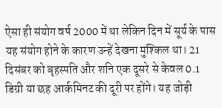ऐसा ही संयोग वर्ष 2000 में था लेकिन दिन में सूर्य के पास यह संयोग होने के कारण उन्हें देखना मुश्किल था। 21 दिसंबर को बृहस्पति और शनि एक दूसरे से केवल 0.1 डिग्री या छह आर्कमिनट की दूरी पर होंगे। यह जोड़ी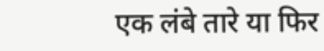एक लंबे तारे या फिर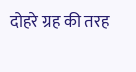दोहरे ग्रह की तरह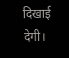दिखाई देगी।